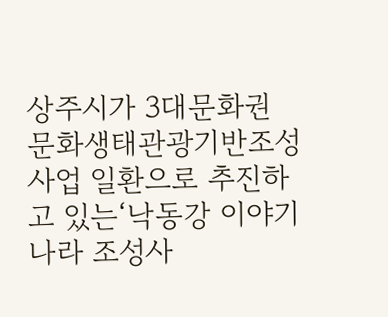상주시가 3대문화권 문화생태관광기반조성사업 일환으로 추진하고 있는‘낙동강 이야기나라 조성사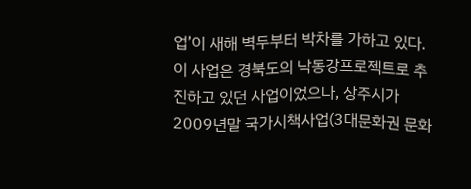업’이 새해 벽두부터 박차를 가하고 있다.
이 사업은 경북도의 낙동강프로젝트로 추진하고 있던 사업이었으나, 상주시가 2009년말 국가시책사업(3대문화권 문화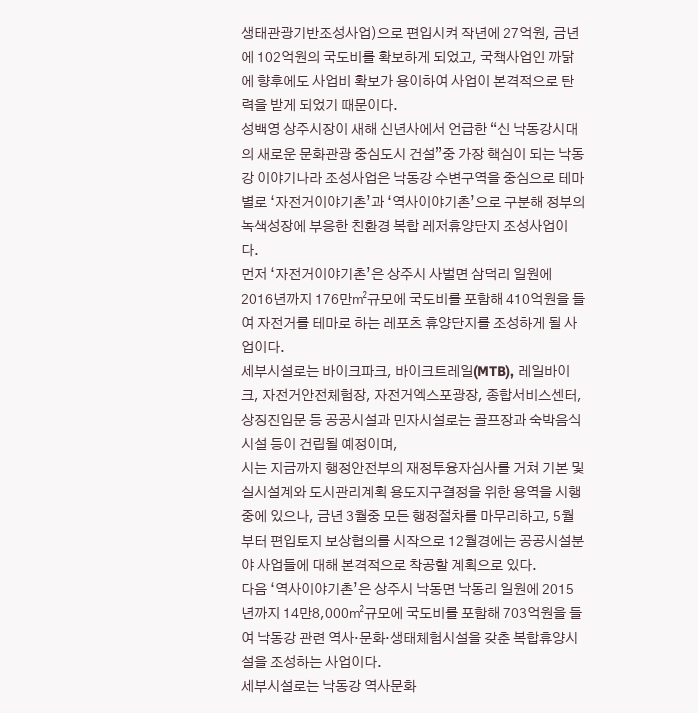생태관광기반조성사업)으로 편입시켜 작년에 27억원, 금년에 102억원의 국도비를 확보하게 되었고, 국책사업인 까닭에 향후에도 사업비 확보가 용이하여 사업이 본격적으로 탄력을 받게 되었기 때문이다.
성백영 상주시장이 새해 신년사에서 언급한 “신 낙동강시대의 새로운 문화관광 중심도시 건설”중 가장 핵심이 되는 낙동강 이야기나라 조성사업은 낙동강 수변구역을 중심으로 테마별로 ‘자전거이야기촌’과 ‘역사이야기촌’으로 구분해 정부의 녹색성장에 부응한 친환경 복합 레저휴양단지 조성사업이다.
먼저 ‘자전거이야기촌’은 상주시 사벌면 삼덕리 일원에 2016년까지 176만㎡규모에 국도비를 포함해 410억원을 들여 자전거를 테마로 하는 레포츠 휴양단지를 조성하게 될 사업이다.
세부시설로는 바이크파크, 바이크트레일(MTB), 레일바이크, 자전거안전체험장, 자전거엑스포광장, 종합서비스센터, 상징진입문 등 공공시설과 민자시설로는 골프장과 숙박음식시설 등이 건립될 예정이며,
시는 지금까지 행정안전부의 재정투융자심사를 거쳐 기본 및 실시설계와 도시관리계획 용도지구결정을 위한 용역을 시행중에 있으나, 금년 3월중 모든 행정절차를 마무리하고, 5월부터 편입토지 보상협의를 시작으로 12월경에는 공공시설분야 사업들에 대해 본격적으로 착공할 계획으로 있다.
다음 ‘역사이야기촌’은 상주시 낙동면 낙동리 일원에 2015년까지 14만8,000㎡규모에 국도비를 포함해 703억원을 들여 낙동강 관련 역사·문화·생태체험시설을 갖춘 복합휴양시설을 조성하는 사업이다.
세부시설로는 낙동강 역사문화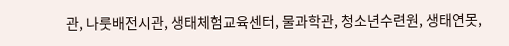관, 나룻배전시관, 생태체험교육센터, 물과학관, 청소년수련원, 생태연못,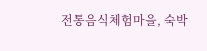전통음식체험마을, 숙박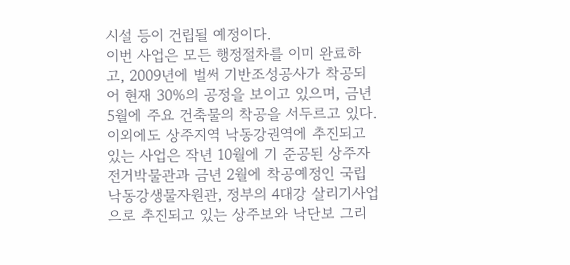시설 등이 건립될 예정이다.
이번 사업은 모든 행정절차를 이미 완료하고, 2009년에 벌써 기반조성공사가 착공되어 현재 30%의 공정을 보이고 있으며, 금년 5월에 주요 건축물의 착공을 서두르고 있다.
이외에도 상주지역 낙동강권역에 추진되고 있는 사업은 작년 10월에 기 준공된 상주자전거박물관과 금년 2월에 착공예정인 국립 낙동강생물자원관, 정부의 4대강 살리기사업으로 추진되고 있는 상주보와 낙단보 그리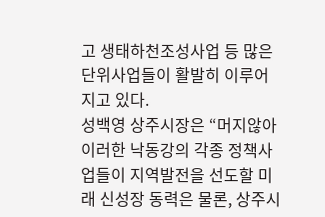고 생태하천조성사업 등 많은 단위사업들이 활발히 이루어 지고 있다.
성백영 상주시장은 “머지않아 이러한 낙동강의 각종 정책사업들이 지역발전을 선도할 미래 신성장 동력은 물론, 상주시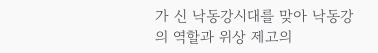가 신 낙동강시대를 맞아 낙동강의 역할과 위상 제고의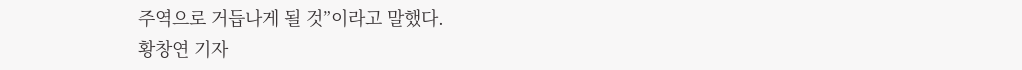주역으로 거듭나게 될 것”이라고 말했다.
황창연 기자